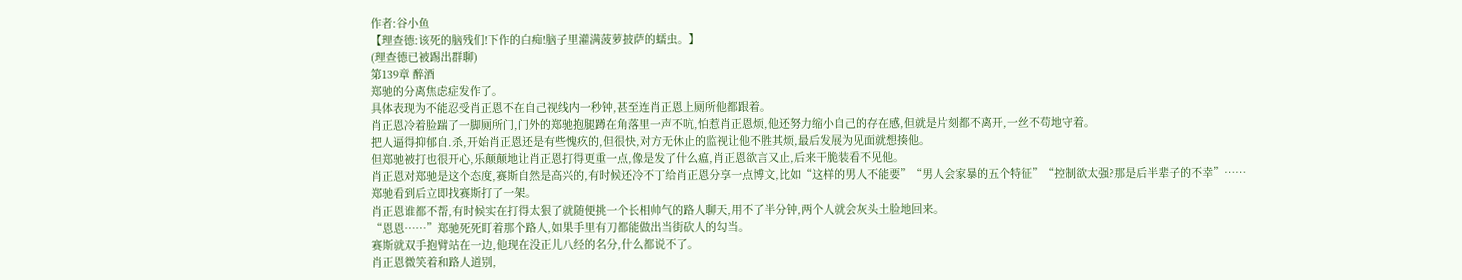作者:谷小鱼
【理查德:该死的脑残们!下作的白痴!脑子里灌满菠萝披萨的蠕虫。】
(理查德已被踢出群聊)
第139章 醉酒
郑驰的分离焦虑症发作了。
具体表现为不能忍受肖正恩不在自己视线内一秒钟,甚至连肖正恩上厕所他都跟着。
肖正恩冷着脸踹了一脚厕所门,门外的郑驰抱腿蹲在角落里一声不吭,怕惹肖正恩烦,他还努力缩小自己的存在感,但就是片刻都不离开,一丝不苟地守着。
把人逼得抑郁自.杀,开始肖正恩还是有些愧疚的,但很快,对方无休止的监视让他不胜其烦,最后发展为见面就想揍他。
但郑驰被打也很开心,乐颠颠地让肖正恩打得更重一点,像是发了什么瘟,肖正恩欲言又止,后来干脆装看不见他。
肖正恩对郑驰是这个态度,赛斯自然是高兴的,有时候还冷不丁给肖正恩分享一点博文,比如“这样的男人不能要”“男人会家暴的五个特征”“控制欲太强?那是后半辈子的不幸”……
郑驰看到后立即找赛斯打了一架。
肖正恩谁都不帮,有时候实在打得太狠了就随便挑一个长相帅气的路人聊天,用不了半分钟,两个人就会灰头土脸地回来。
“恩恩……”郑驰死死盯着那个路人,如果手里有刀都能做出当街砍人的勾当。
赛斯就双手抱臂站在一边,他现在没正儿八经的名分,什么都说不了。
肖正恩微笑着和路人道别,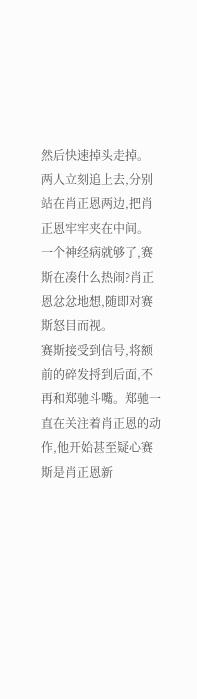然后快速掉头走掉。
两人立刻追上去,分别站在肖正恩两边,把肖正恩牢牢夹在中间。
一个神经病就够了,赛斯在凑什么热闹?肖正恩忿忿地想,随即对赛斯怒目而视。
赛斯接受到信号,将额前的碎发捋到后面,不再和郑驰斗嘴。郑驰一直在关注着肖正恩的动作,他开始甚至疑心赛斯是肖正恩新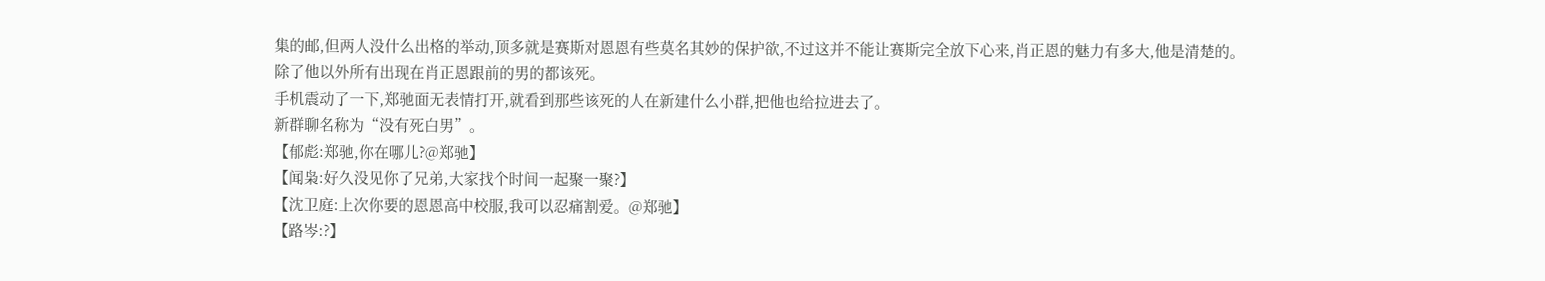集的邮,但两人没什么出格的举动,顶多就是赛斯对恩恩有些莫名其妙的保护欲,不过这并不能让赛斯完全放下心来,肖正恩的魅力有多大,他是清楚的。
除了他以外所有出现在肖正恩跟前的男的都该死。
手机震动了一下,郑驰面无表情打开,就看到那些该死的人在新建什么小群,把他也给拉进去了。
新群聊名称为“没有死白男”。
【郁彪:郑驰,你在哪儿?@郑驰】
【闻枭:好久没见你了兄弟,大家找个时间一起聚一聚?】
【沈卫庭:上次你要的恩恩高中校服,我可以忍痛割爱。@郑驰】
【路岑:?】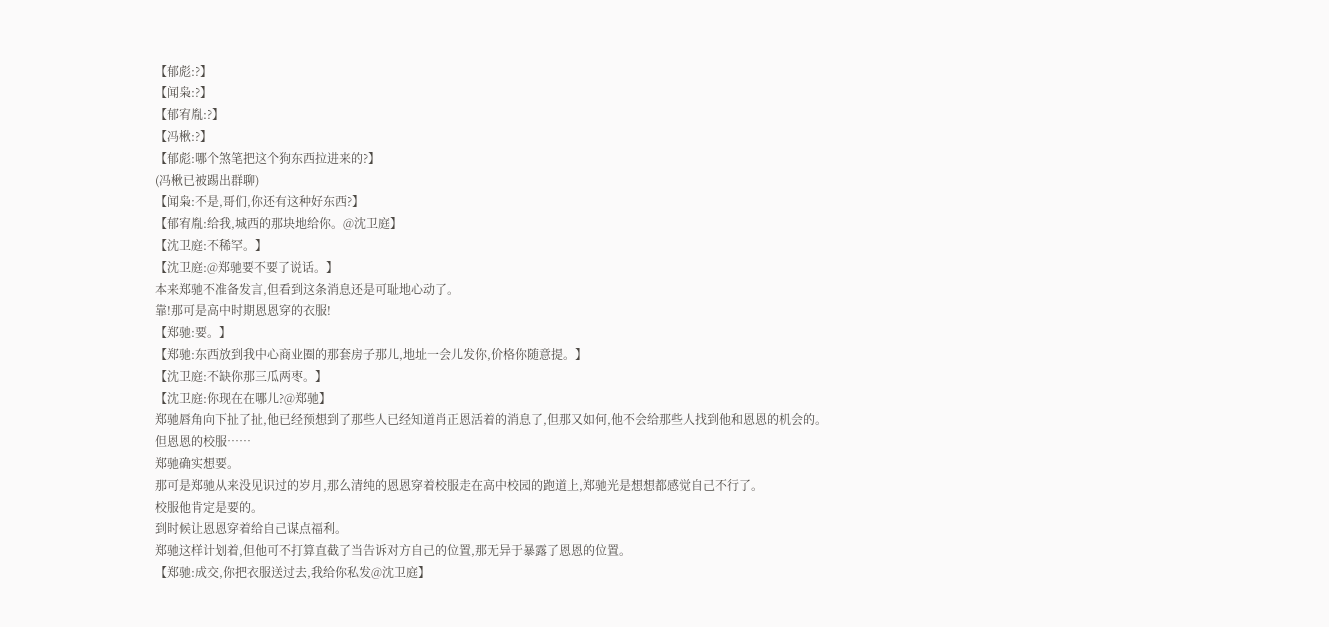【郁彪:?】
【闻枭:?】
【郁宥胤:?】
【冯楸:?】
【郁彪:哪个煞笔把这个狗东西拉进来的?】
(冯楸已被踢出群聊)
【闻枭:不是,哥们,你还有这种好东西?】
【郁宥胤:给我,城西的那块地给你。@沈卫庭】
【沈卫庭:不稀罕。】
【沈卫庭:@郑驰要不要了说话。】
本来郑驰不准备发言,但看到这条消息还是可耻地心动了。
靠!那可是高中时期恩恩穿的衣服!
【郑驰:要。】
【郑驰:东西放到我中心商业圈的那套房子那儿,地址一会儿发你,价格你随意提。】
【沈卫庭:不缺你那三瓜两枣。】
【沈卫庭:你现在在哪儿?@郑驰】
郑驰唇角向下扯了扯,他已经预想到了那些人已经知道肖正恩活着的消息了,但那又如何,他不会给那些人找到他和恩恩的机会的。
但恩恩的校服……
郑驰确实想要。
那可是郑驰从来没见识过的岁月,那么清纯的恩恩穿着校服走在高中校园的跑道上,郑驰光是想想都感觉自己不行了。
校服他肯定是要的。
到时候让恩恩穿着给自己谋点福利。
郑驰这样计划着,但他可不打算直截了当告诉对方自己的位置,那无异于暴露了恩恩的位置。
【郑驰:成交,你把衣服送过去,我给你私发@沈卫庭】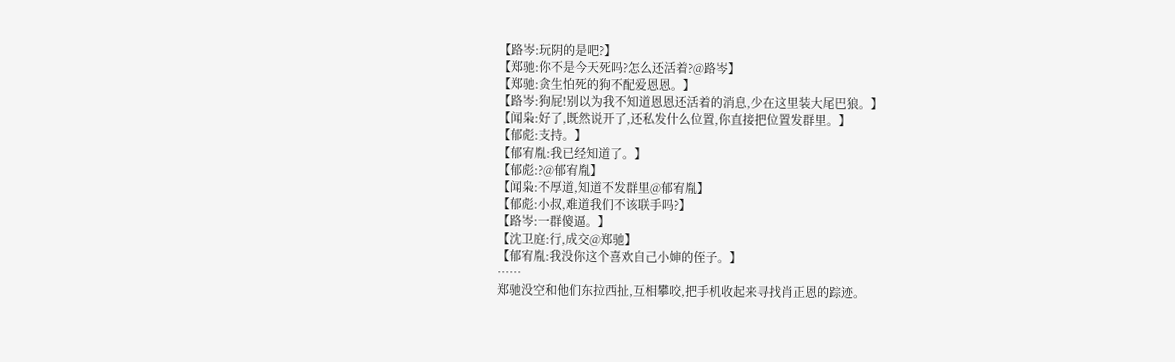【路岑:玩阴的是吧?】
【郑驰:你不是今天死吗?怎么还活着?@路岑】
【郑驰:贪生怕死的狗不配爱恩恩。】
【路岑:狗屁!别以为我不知道恩恩还活着的消息,少在这里装大尾巴狼。】
【闻枭:好了,既然说开了,还私发什么位置,你直接把位置发群里。】
【郁彪:支持。】
【郁宥胤:我已经知道了。】
【郁彪:?@郁宥胤】
【闻枭:不厚道,知道不发群里@郁宥胤】
【郁彪:小叔,难道我们不该联手吗?】
【路岑:一群傻逼。】
【沈卫庭:行,成交@郑驰】
【郁宥胤:我没你这个喜欢自己小婶的侄子。】
……
郑驰没空和他们东拉西扯,互相攀咬,把手机收起来寻找肖正恩的踪迹。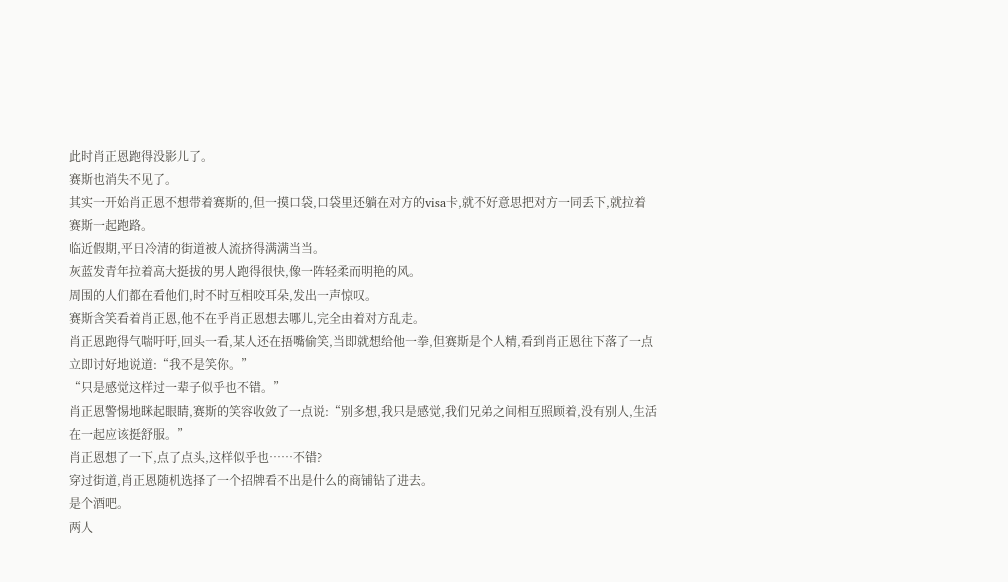此时肖正恩跑得没影儿了。
赛斯也消失不见了。
其实一开始肖正恩不想带着赛斯的,但一摸口袋,口袋里还躺在对方的visa卡,就不好意思把对方一同丢下,就拉着赛斯一起跑路。
临近假期,平日冷清的街道被人流挤得满满当当。
灰蓝发青年拉着高大挺拔的男人跑得很快,像一阵轻柔而明艳的风。
周围的人们都在看他们,时不时互相咬耳朵,发出一声惊叹。
赛斯含笑看着肖正恩,他不在乎肖正恩想去哪儿,完全由着对方乱走。
肖正恩跑得气喘吁吁,回头一看,某人还在捂嘴偷笑,当即就想给他一拳,但赛斯是个人精,看到肖正恩往下落了一点立即讨好地说道:“我不是笑你。”
“只是感觉这样过一辈子似乎也不错。”
肖正恩警惕地眯起眼睛,赛斯的笑容收敛了一点说:“别多想,我只是感觉,我们兄弟之间相互照顾着,没有别人,生活在一起应该挺舒服。”
肖正恩想了一下,点了点头,这样似乎也……不错?
穿过街道,肖正恩随机选择了一个招牌看不出是什么的商铺钻了进去。
是个酒吧。
两人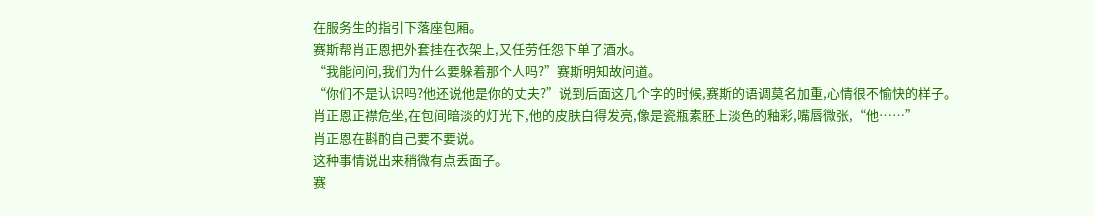在服务生的指引下落座包厢。
赛斯帮肖正恩把外套挂在衣架上,又任劳任怨下单了酒水。
“我能问问,我们为什么要躲着那个人吗?”赛斯明知故问道。
“你们不是认识吗?他还说他是你的丈夫?”说到后面这几个字的时候,赛斯的语调莫名加重,心情很不愉快的样子。
肖正恩正襟危坐,在包间暗淡的灯光下,他的皮肤白得发亮,像是瓷瓶素胚上淡色的釉彩,嘴唇微张,“他……”
肖正恩在斟酌自己要不要说。
这种事情说出来稍微有点丢面子。
赛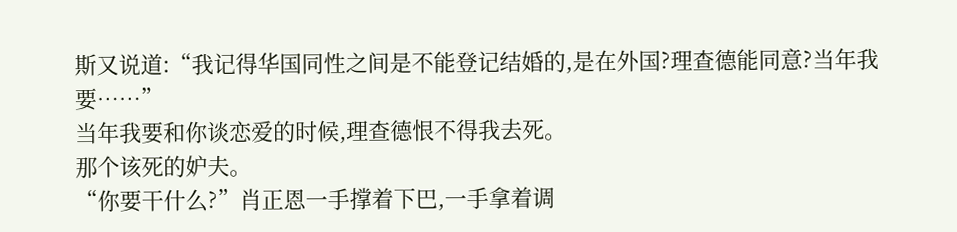斯又说道:“我记得华国同性之间是不能登记结婚的,是在外国?理查德能同意?当年我要……”
当年我要和你谈恋爱的时候,理查德恨不得我去死。
那个该死的妒夫。
“你要干什么?”肖正恩一手撑着下巴,一手拿着调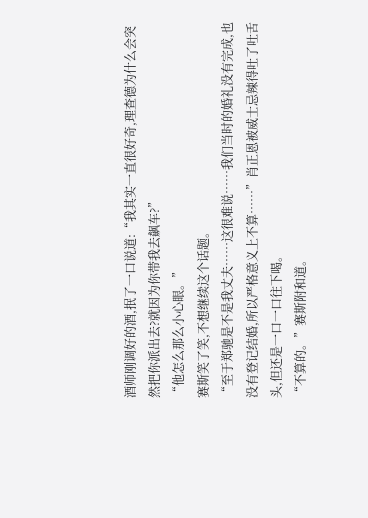酒师刚调好的酒,抿了一口说道:“我其实一直很好奇,理查德为什么会突然把你派出去?就因为你带我去飙车?”
“他怎么那么小心眼。”
赛斯笑了笑,不想继续这个话题。
“至于郑驰是不是我丈夫……这很难说……我们当时的婚礼没有完成,也没有登记结婚,所以严格意义上不算……”肖正恩被威士忌辣得吐了吐舌头,但还是一口一口往下喝。
“不算的。”赛斯附和道。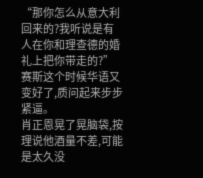“那你怎么从意大利回来的?我听说是有人在你和理查德的婚礼上把你带走的?”赛斯这个时候华语又变好了,质问起来步步紧逼。
肖正恩晃了晃脑袋,按理说他酒量不差,可能是太久没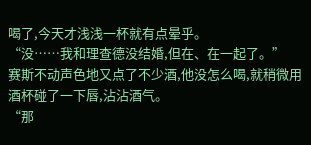喝了,今天才浅浅一杯就有点晕乎。
“没……我和理查德没结婚,但在、在一起了。”
赛斯不动声色地又点了不少酒,他没怎么喝,就稍微用酒杯碰了一下唇,沾沾酒气。
“那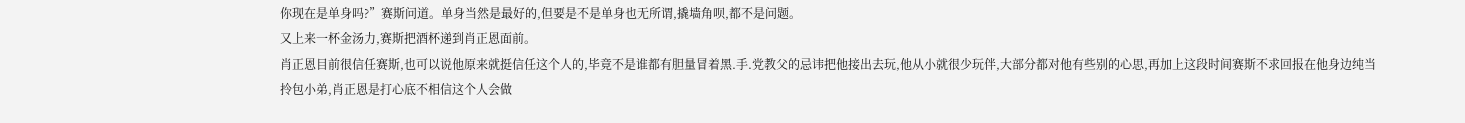你现在是单身吗?”赛斯问道。单身当然是最好的,但要是不是单身也无所谓,撬墙角呗,都不是问题。
又上来一杯金汤力,赛斯把酒杯递到肖正恩面前。
肖正恩目前很信任赛斯,也可以说他原来就挺信任这个人的,毕竟不是谁都有胆量冒着黑.手.党教父的忌讳把他接出去玩,他从小就很少玩伴,大部分都对他有些别的心思,再加上这段时间赛斯不求回报在他身边纯当拎包小弟,肖正恩是打心底不相信这个人会做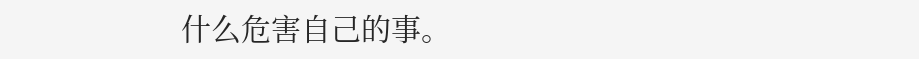什么危害自己的事。